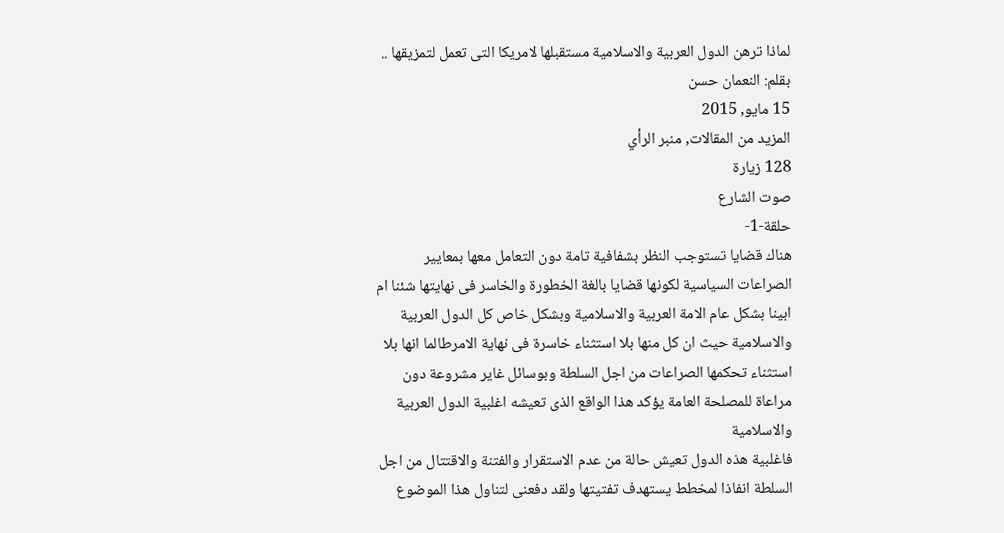لماذا ترهن الدول العربية والاسلامية مستقبلها لامريكا التى تعمل لتمزيقها .. بقلم: النعمان حسن
15 مايو, 2015
المزيد من المقالات, منبر الرأي
128 زيارة
صوت الشارع
حلقة-1-
هناك قضايا تستوجب النظر بشفافية تامة دون التعامل معها بمعايير الصراعات السياسية لكونها قضايا بالغة الخطورة والخاسر فى نهايتها شئنا ام ابينا بشكل عام الامة العربية والاسلامية وبشكل خاص كل الدول العربية والاسلامية حيث ان كل منها بلا استثناء خاسرة فى نهاية الامرطالما انها بلا استثناء تحكمها الصراعات من اجل السلطة وبوسائل غاير مشروعة دون مراعاة للمصلحة العامة يؤكد هذا الواقع الذى تعيشه اغلبية الدول العربية والاسلامية
فاغلبية هذه الدول تعيش حالة من عدم الاستقرار والفتنة والاقتتال من اجل السلطة انفاذا لمخطط يستهدف تفتيتها ولقد دفعنى لتناول هذا الموضوع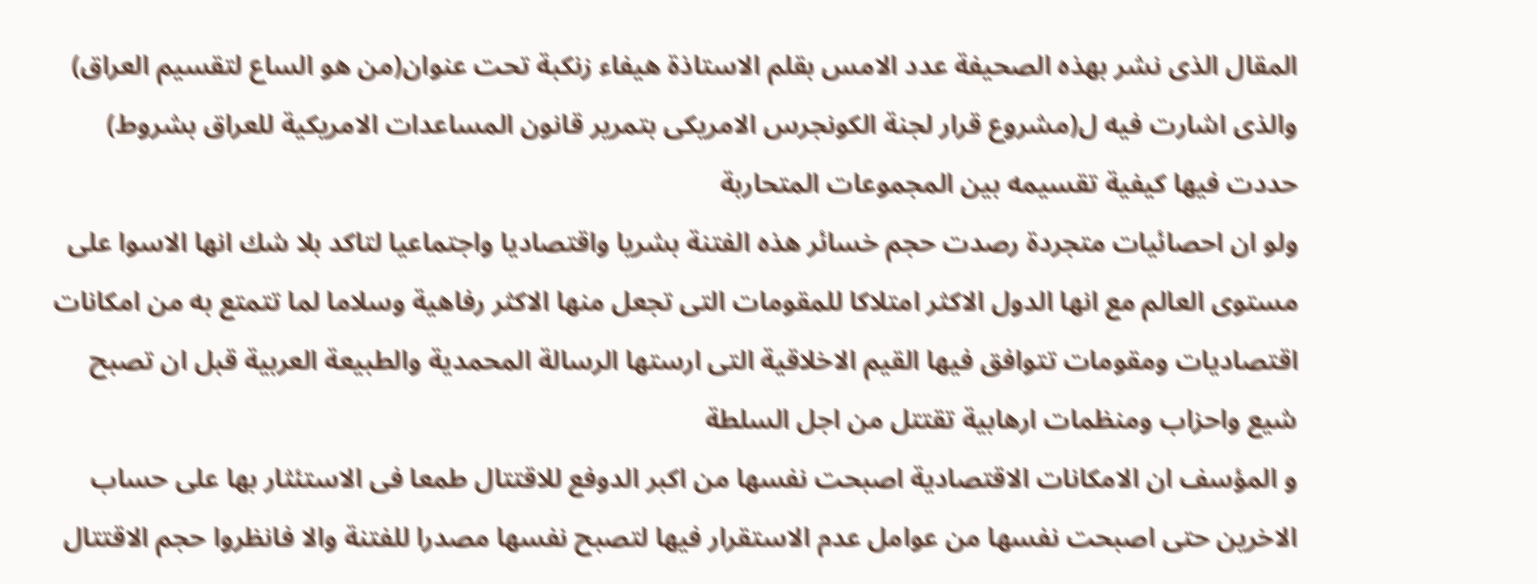المقال الذى نشر بهذه الصحيفة عدد الامس بقلم الاستاذة هيفاء زنكبة تحت عنوان(من هو الساع لتقسيم العراق) والذى اشارت فيه ل(مشروع قرار لجنة الكونجرس الامريكى بتمرير قانون المساعدات الامريكية للعراق بشروط) حددت فيها كيفية تقسيمه بين المجموعات المتحاربة
ولو ان احصائيات متجردة رصدت حجم خسائر هذه الفتنة بشريا واقتصاديا واجتماعيا لتاكد بلا شك انها الاسوا على مستوى العالم مع انها الدول الاكثر امتلاكا للمقومات التى تجعل منها الاكثر رفاهية وسلاما لما تتمتع به من امكانات اقتصاديات ومقومات تتوافق فيها القيم الاخلاقية التى ارستها الرسالة المحمدية والطبيعة العربية قبل ان تصبح شيع واحزاب ومنظمات ارهابية تقتتل من اجل السلطة
و المؤسف ان الامكانات الاقتصادية اصبحت نفسها من اكبر الدوفع للاقتتال طمعا فى الاستئثار بها على حساب الاخرين حتى اصبحت نفسها من عوامل عدم الاستقرار فيها لتصبح نفسها مصدرا للفتنة والا فانظروا حجم الاقتتال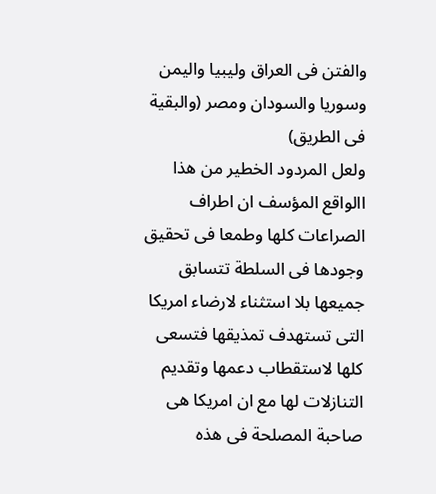والفتن فى العراق وليبيا واليمن وسوريا والسودان ومصر (والبقية فى الطريق)
ولعل المردود الخطير من هذا االواقع المؤسف ان اطراف الصراعات كلها وطمعا فى تحقيق وجودها فى السلطة تتسابق جميعها بلا استثناء لارضاء امريكا التى تستهدف تمذيقها فتسعى كلها لاستقطاب دعمها وتقديم التنازلات لها مع ان امريكا هى صاحبة المصلحة فى هذه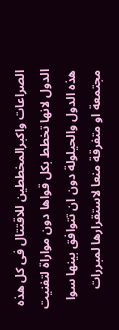الصراعات واكبرالمخططين للاقتتال فى كل هذه الدول لانها تخطط بكل قواها دون مواراة لتفنيت هذه الدول والحيلولة دون ان تتوافق بينها سوا مجتمعة او متفرقة منعا لاستقرارها لمبررات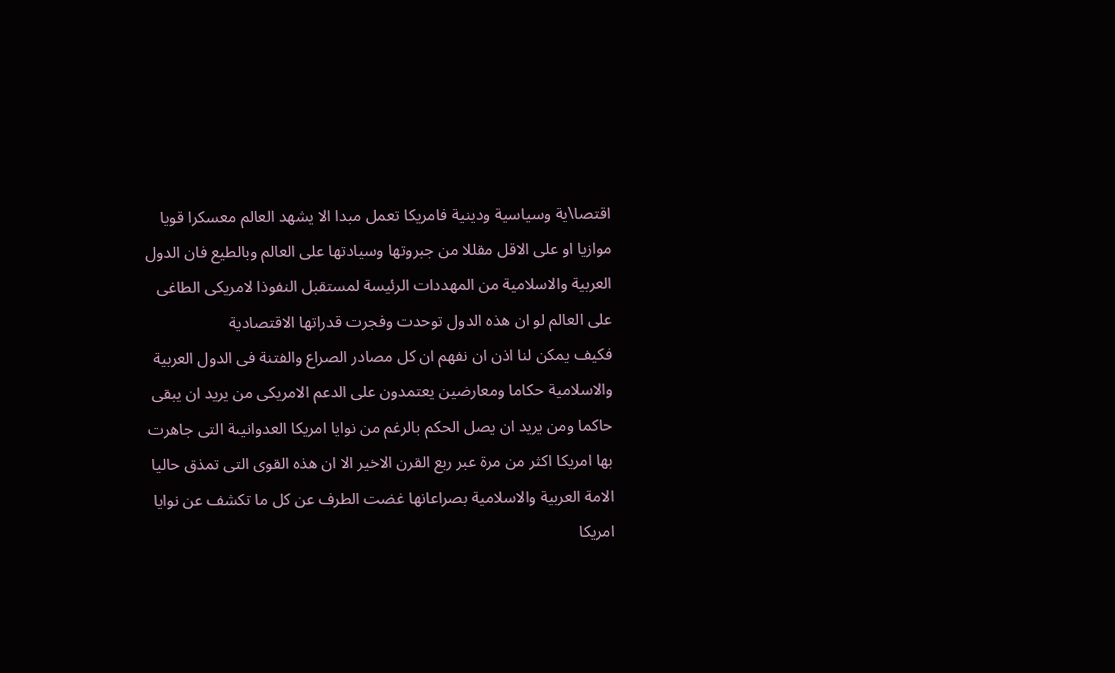اقتصا\ية وسياسية ودينية فامريكا تعمل مبدا الا يشهد العالم معسكرا قويا موازيا او على الاقل مقللا من جبروتها وسيادتها على العالم وبالطيع فان الدول العربية والاسلامية من المهددات الرئيسة لمستقبل النفوذا لامريكى الطاغى على العالم لو ان هذه الدول توحدت وفجرت قدراتها الاقتصادية
فكيف يمكن لنا اذن ان نفهم ان كل مصادر الصراع والفتنة فى الدول العربية والاسلامية حكاما ومعارضين يعتمدون على الدعم الامريكى من يريد ان يبقى حاكما ومن يريد ان يصل الحكم بالرغم من نوايا امريكا العدوانيىة التى جاهرت بها امريكا اكثر من مرة عبر ربع القرن الاخير الا ان هذه القوى التى تمذق حاليا الامة العربية والاسلامية بصراعانها غضت الطرف عن كل ما تكشف عن نوايا امريكا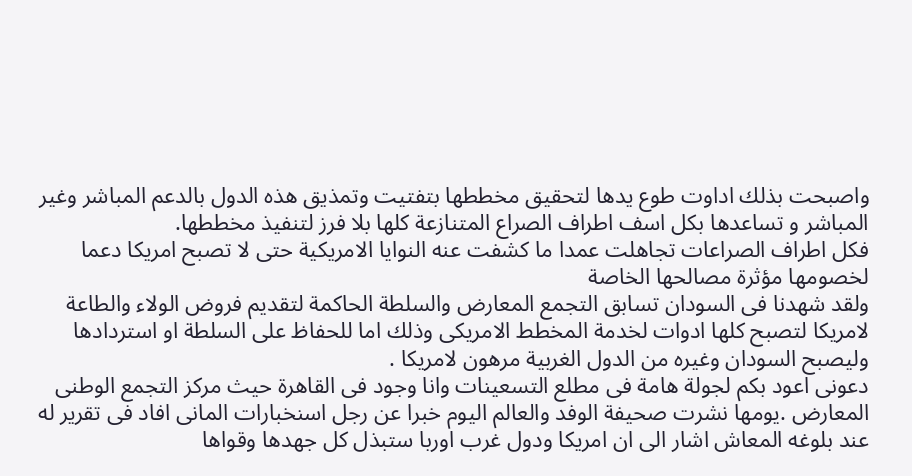واصبحت بذلك اداوت طوع يدها لتحقيق مخططها بتفتيت وتمذيق هذه الدول بالدعم المباشر وغير المباشر و تساعدها بكل اسف اطراف الصراع المتنازعة كلها بلا فرز لتنفيذ مخططها.
فكل اطراف الصراعات تجاهلت عمدا ما كشفت عنه النوايا الامريكية حتى لا تصبح امريكا دعما لخصومها مؤثرة مصالحها الخاصة
ولقد شهدنا فى السودان تسابق التجمع المعارض والسلطة الحاكمة لتقديم فروض الولاء والطاعة لامريكا لتصبح كلها ادوات لخدمة المخطط الامريكى وذلك اما للحفاظ على السلطة او استردادها وليصبح السودان وغيره من الدول الغربية مرهون لامريكا .
دعونى اعود بكم لجولة هامة فى مطلع التسعينات وانا وجود فى القاهرة حيث مركز التجمع الوطنى المعارض .يومها نشرت صحيفة الوفد والعالم اليوم خبرا عن رجل اسنخبارات المانى افاد فى تقرير له عند بلوغه المعاش اشار الى ان امريكا ودول غرب اوربا ستبذل كل جهدها وقواها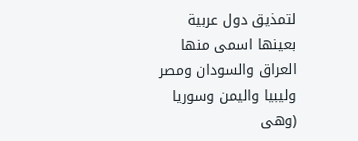لتمذيق دول عربية بعينها اسمى منها العراق والسودان ومصر وليبيا واليمن وسوريا (وهى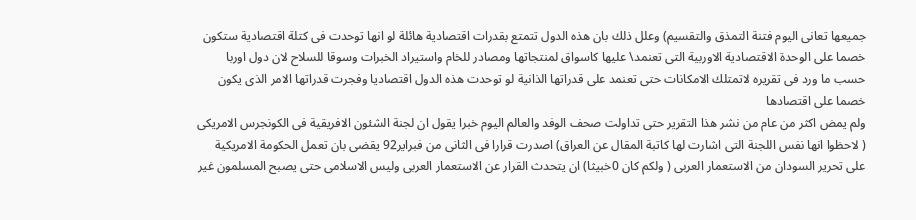جميعها تعانى اليوم فتنة التمذق والتقسيم) وعلل ذلك بان هذه الدول تتمتع بقدرات اقتصادية هائلة لو انها توحدت فى كتلة اقتصادية ستكون خصما على الوحدة الاقتصادية الاوربية التى تعنمد\ عليها كاسواق لمنتجاتها ومصادر للخام واستيراد الخبرات وسوقا للسلاح لان دول اوربا حسب ما ورد فى تقريره لاتمتلك الامكانات حتى تعنمد على قدراتها الذانية لو توحدت هذه الدول اقتصاديا وفجرت قدراتها الامر الذى يكون خصما على اقتصادها
ولم يمض اكثر من عام من نشر هذا التقرير حتى تداولت صحف الوفد والعالم اليوم خبرا يقول ان لجنة الشئون الافريقية فى الكونجرس الامريكى ( لاحظوا انها نفس اللجنة التى اشارت لها كاتبة المقال عن العراق) اصدرت قرارا فى الثانى من فبراير92 يقضى بان تعمل الحكومة الامريكية على تحرير السودان من الاستعمار العربى ( ولكم كان 0خبيثا) ان يتحدث القرار عن الاستعمار العربى وليس الاسلامى حتى يصبح المسلمون غير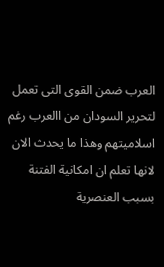العرب ضمن القوى التى تعمل لتحرير السودان من االعرب رغم اسلاميتهم وهذا ما يحدث الان لانها تعلم ان امكانية الفتنة بسبب العنصرية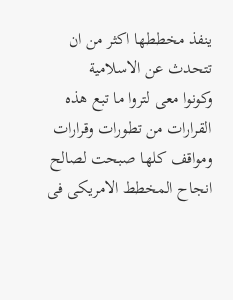ينفذ مخططها اكثر من ان تتحدث عن الاسلامية
وكونوا معى لتروا ما تبع هذه القرارات من تطورات وقرارات ومواقف كلها صبحت لصالح انجاح المخطط الامريكى فى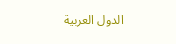الدول العربية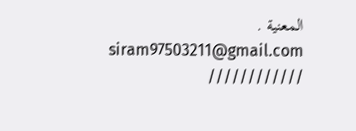المعنية .
siram97503211@gmail.com
////////////